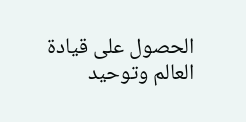الحصول على قيادة العالم وتوحيد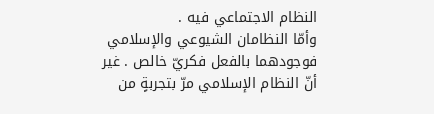النظام الاجتماعي فيه .
وأمّا النظامان الشيوعي والإسلامي فوجودهما بالفعل فكريّ خالص . غير أنّ النظام الإسلامي مرّ بتجربةٍ من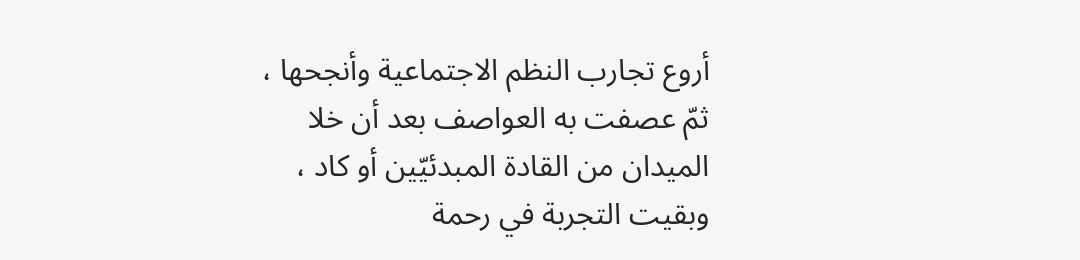أروع تجارب النظم الاجتماعية وأنجحها ، ثمّ عصفت به العواصف بعد أن خلا الميدان من القادة المبدئيّين أو كاد ، وبقيت التجربة في رحمة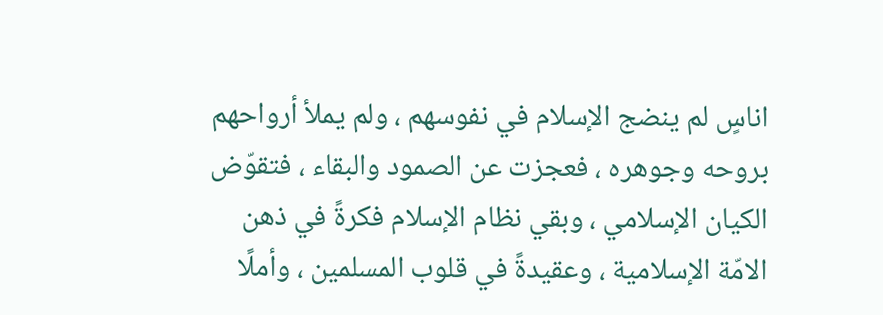اناسٍ لم ينضج الإسلام في نفوسهم ، ولم يملأ أرواحهم بروحه وجوهره ، فعجزت عن الصمود والبقاء ، فتقوّض الكيان الإسلامي ، وبقي نظام الإسلام فكرةً في ذهن الامّة الإسلامية ، وعقيدةً في قلوب المسلمين ، وأملًا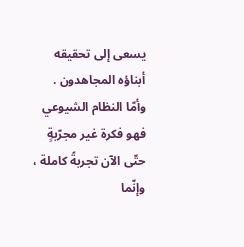يسعى إلى تحقيقه أبناؤه المجاهدون .
وأمّا النظام الشيوعي فهو فكرة غير مجرّبةٍ حتّى الآن تجربةً كاملة ، وإنّما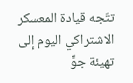تتّجه قيادة المعسكر الاشتراكي اليوم إلى تهيئة جوٍّ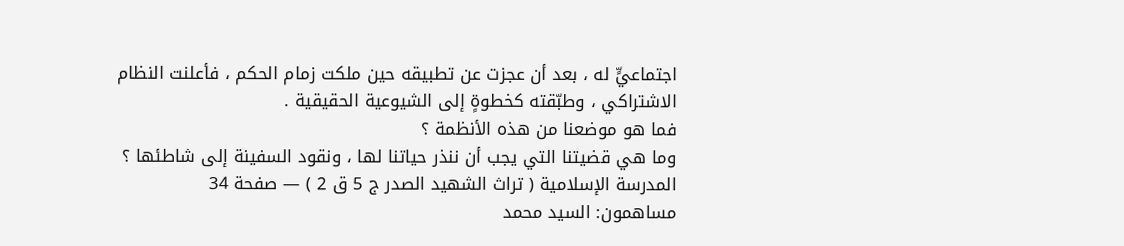اجتماعيٍّ له ، بعد أن عجزت عن تطبيقه حين ملكت زمام الحكم ، فأعلنت النظام الاشتراكي ، وطبّقته كخطوةٍ إلى الشيوعية الحقيقية .
فما هو موضعنا من هذه الأنظمة ؟
وما هي قضيتنا التي يجب أن ننذر حياتنا لها ، ونقود السفينة إلى شاطئها ؟
المدرسة الإسلامية ( تراث الشهيد الصدر ج 5 ق 2 ) — صفحة 34
مساهمون: السيد محمد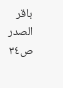باقر الصدر
ص٣٤